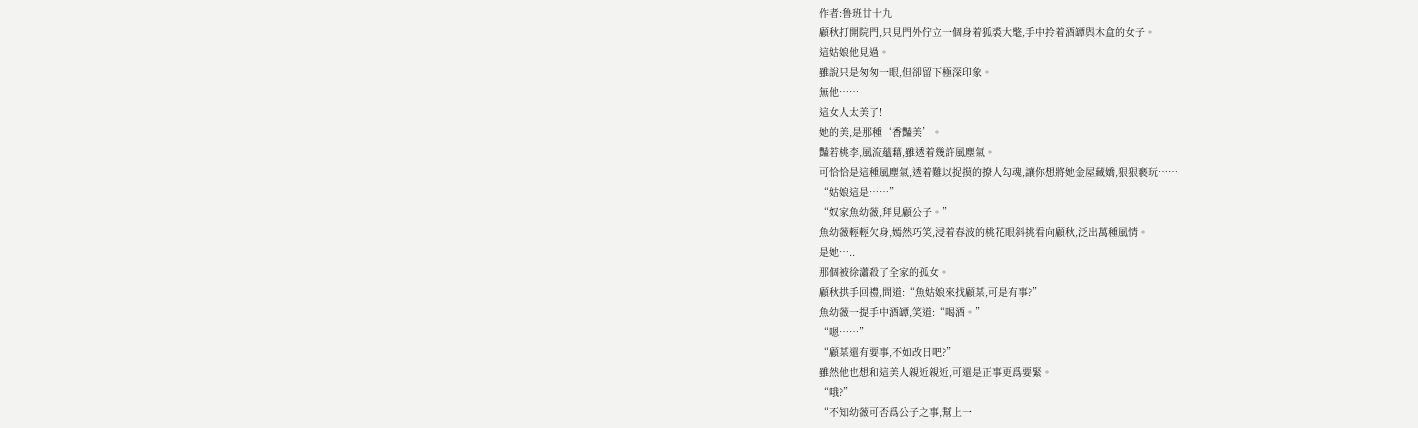作者:鲁班廿十九
顧秋打開院門,只見門外佇立一個身着狐裘大氅,手中拎着酒罈與木盒的女子。
這姑娘他見過。
雖說只是匆匆一眼,但卻留下極深印象。
無他……
這女人太美了!
她的美,是那種‘香豔美’。
豔若桃李,風流蘊藉,雖透着幾許風塵氣。
可恰恰是這種風塵氣,透着難以捉摸的撩人勾魂,讓你想將她金屋藏嬌,狠狠褻玩……
“姑娘這是……”
“奴家魚幼薇,拜見顧公子。”
魚幼薇輕輕欠身,嫣然巧笑,浸着春波的桃花眼斜挑看向顧秋,泛出萬種風情。
是她…..
那個被徐瀟殺了全家的孤女。
顧秋拱手回禮,問道:“魚姑娘來找顧某,可是有事?”
魚幼薇一提手中酒罈,笑道:“喝酒。”
“嗯……”
“顧某還有要事,不如改日吧?”
雖然他也想和這美人親近親近,可還是正事更爲要緊。
“哦?”
“不知幼薇可否爲公子之事,幫上一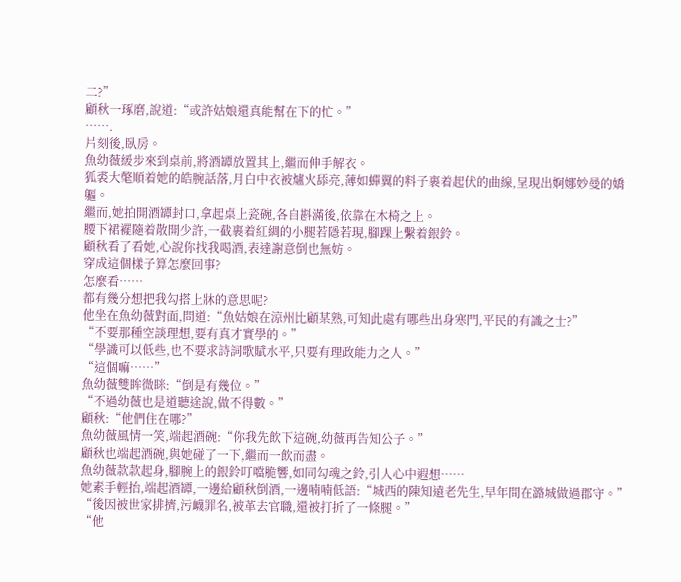二?”
顧秋一琢磨,說道:“或許姑娘還真能幫在下的忙。”
…….
片刻後,臥房。
魚幼薇緩步來到桌前,將酒罈放置其上,繼而伸手解衣。
狐裘大氅順着她的皓腕話落,月白中衣被爐火舔亮,薄如蟬翼的料子裹着起伏的曲線,呈現出婀娜妙曼的嬌軀。
繼而,她拍開酒罈封口,拿起桌上瓷碗,各自斟滿後,依靠在木椅之上。
腰下裙襬隨着散開少許,一截裹着紅綢的小腿若隱若現,腳踝上繫着銀鈴。
顧秋看了看她,心說你找我喝酒,表達謝意倒也無妨。
穿成這個樣子算怎麼回事?
怎麼看……
都有幾分想把我勾搭上牀的意思呢?
他坐在魚幼薇對面,問道:“魚姑娘在涼州比顧某熟,可知此處有哪些出身寒門,平民的有識之士?”
“不要那種空談理想,要有真才實學的。”
“學識可以低些,也不要求詩詞歌賦水平,只要有理政能力之人。”
“這個嘛……”
魚幼薇雙眸微眯:“倒是有幾位。”
“不過幼薇也是道聽途說,做不得數。”
顧秋:“他們住在哪?”
魚幼薇風情一笑,端起酒碗:“你我先飲下這碗,幼薇再告知公子。”
顧秋也端起酒碗,與她碰了一下,繼而一飲而盡。
魚幼薇款款起身,腳腕上的銀鈴叮噹脆響,如同勾魂之鈴,引人心中遐想……
她素手輕抬,端起酒罈,一邊給顧秋倒酒,一邊喃喃低語:“城西的陳知遠老先生,早年間在潞城做過郡守。”
“後因被世家排擠,污衊罪名,被革去官職,還被打折了一條腿。”
“他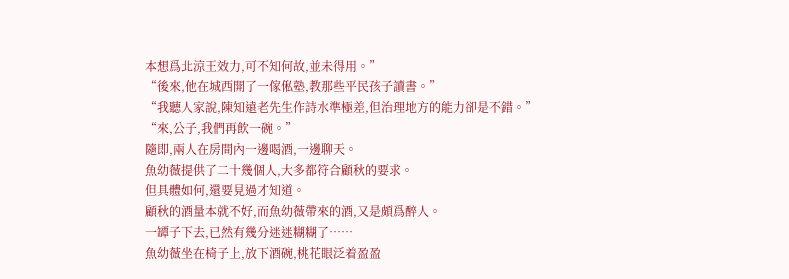本想爲北涼王效力,可不知何故,並未得用。”
“後來,他在城西開了一傢俬塾,教那些平民孩子讀書。”
“我聽人家說,陳知遠老先生作詩水準極差,但治理地方的能力卻是不錯。”
“來,公子,我們再飲一碗。”
隨即,兩人在房間內一邊喝酒,一邊聊天。
魚幼薇提供了二十幾個人,大多都符合顧秋的要求。
但具體如何,還要見過才知道。
顧秋的酒量本就不好,而魚幼薇帶來的酒,又是頗爲醉人。
一罈子下去,已然有幾分迷迷糊糊了……
魚幼薇坐在椅子上,放下酒碗,桃花眼泛着盈盈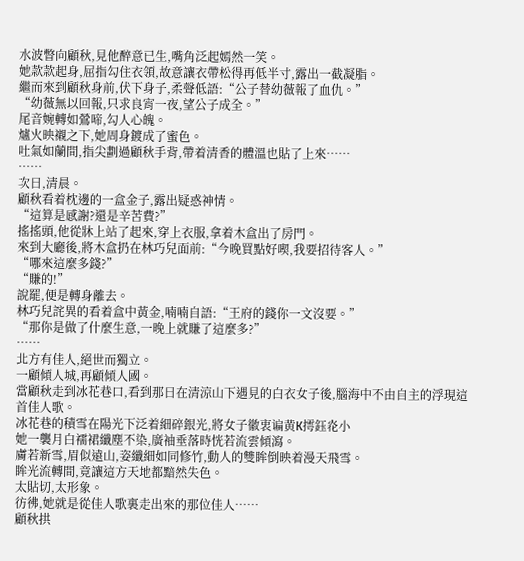水波瞥向顧秋,見他醉意已生,嘴角泛起嫣然一笑。
她款款起身,屈指勾住衣領,故意讓衣帶松得再低半寸,露出一截凝脂。
繼而來到顧秋身前,伏下身子,柔聲低語:“公子替幼薇報了血仇。”
“幼薇無以回報,只求良宵一夜,望公子成全。”
尾音婉轉如鶯啼,勾人心魄。
爐火映襯之下,她周身鍍成了蜜色。
吐氣如蘭間,指尖劃過顧秋手背,帶着清香的體溫也貼了上來……
……
次日,清晨。
顧秋看着枕邊的一盒金子,露出疑惑神情。
“這算是感謝?還是辛苦費?”
搖搖頭,他從牀上站了起來,穿上衣服,拿着木盒出了房門。
來到大廳後,將木盒扔在林巧兒面前:“今晚買點好喫,我要招待客人。”
“哪來這麼多錢?”
“賺的!”
說罷,便是轉身離去。
林巧兒詫異的看着盒中黃金,喃喃自語:“王府的錢你一文沒要。”
“那你是做了什麼生意,一晚上就賺了這麼多?”
……
北方有佳人,絕世而獨立。
一顧傾人城,再顧傾人國。
當顧秋走到冰花巷口,看到那日在清涼山下遇見的白衣女子後,腦海中不由自主的浮現這首佳人歌。
冰花巷的積雪在陽光下泛着細碎銀光,將女子徽衷谝黄К摴鈺炛小
她一襲月白襦裙纖塵不染,廣袖垂落時恍若流雲傾瀉。
膚若新雪,眉似遠山,姿纖細如同修竹,動人的雙眸倒映着漫天飛雪。
眸光流轉間,竟讓這方天地都黯然失色。
太貼切,太形象。
彷彿,她就是從佳人歌裏走出來的那位佳人……
顧秋拱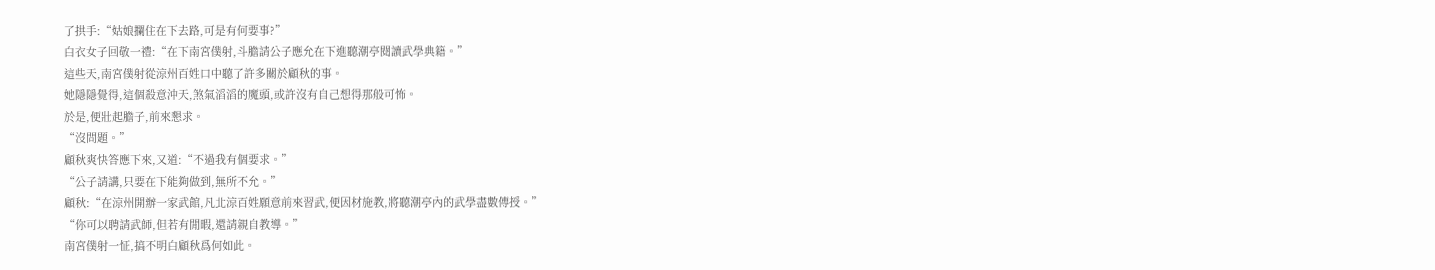了拱手:“姑娘攔住在下去路,可是有何要事?”
白衣女子回敬一禮:“在下南宮僕射,斗膽請公子應允在下進聽潮亭閱讀武學典籍。”
這些天,南宮僕射從涼州百姓口中聽了許多關於顧秋的事。
她隱隱覺得,這個殺意沖天,煞氣滔滔的魔頭,或許沒有自己想得那般可怖。
於是,便壯起膽子,前來懇求。
“沒問題。”
顧秋爽快答應下來,又道:“不過我有個要求。”
“公子請講,只要在下能夠做到,無所不允。”
顧秋:“在涼州開辦一家武館,凡北涼百姓願意前來習武,便因材施教,將聽潮亭內的武學盡數傳授。”
“你可以聘請武師,但若有閒暇,還請親自教導。”
南宮僕射一怔,搞不明白顧秋爲何如此。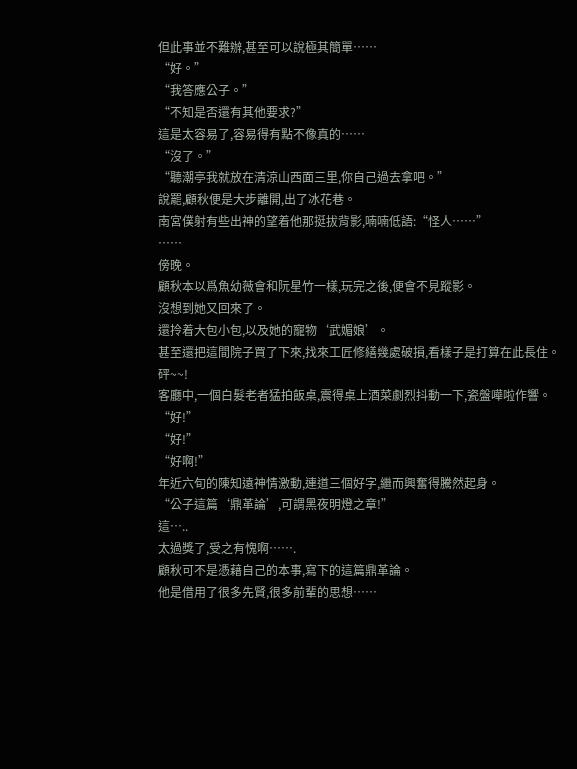但此事並不難辦,甚至可以說極其簡單……
“好。”
“我答應公子。”
“不知是否還有其他要求?”
這是太容易了,容易得有點不像真的……
“沒了。”
“聽潮亭我就放在清涼山西面三里,你自己過去拿吧。”
說罷,顧秋便是大步離開,出了冰花巷。
南宮僕射有些出神的望着他那挺拔背影,喃喃低語:“怪人……”
……
傍晚。
顧秋本以爲魚幼薇會和阮星竹一樣,玩完之後,便會不見蹤影。
沒想到她又回來了。
還拎着大包小包,以及她的寵物‘武媚娘’。
甚至還把這間院子買了下來,找來工匠修繕幾處破損,看樣子是打算在此長住。
砰~~!
客廳中,一個白髮老者猛拍飯桌,震得桌上酒菜劇烈抖動一下,瓷盤嘩啦作響。
“好!”
“好!”
“好啊!”
年近六旬的陳知遠神情激動,連道三個好字,繼而興奮得騰然起身。
“公子這篇‘鼎革論’,可謂黑夜明燈之章!”
這…..
太過獎了,受之有愧啊…….
顧秋可不是憑藉自己的本事,寫下的這篇鼎革論。
他是借用了很多先賢,很多前輩的思想……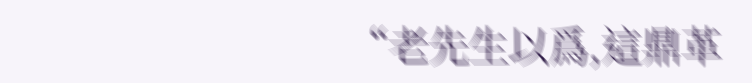“老先生以爲,這鼎革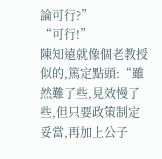論可行?”
“可行!”
陳知遠就像個老教授似的,篤定點頭:“雖然難了些,見效慢了些,但只要政策制定妥當,再加上公子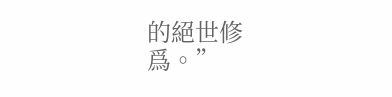的絕世修爲。”